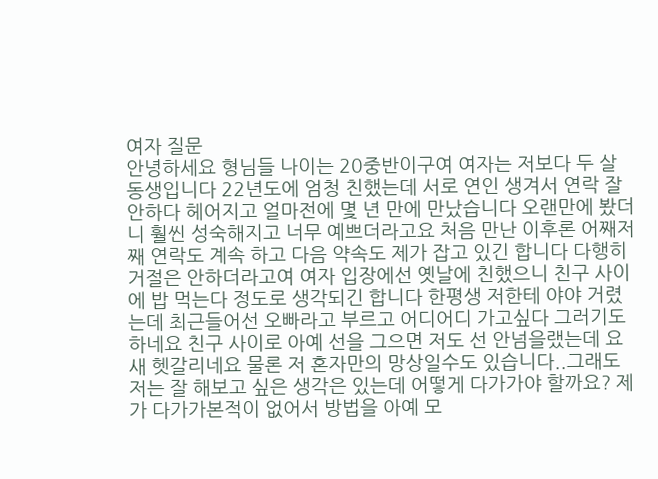여자 질문
안녕하세요 형님들 나이는 20중반이구여 여자는 저보다 두 살 동생입니다 22년도에 엄청 친했는데 서로 연인 생겨서 연락 잘 안하다 헤어지고 얼마전에 몇 년 만에 만났습니다 오랜만에 봤더니 훨씬 성숙해지고 너무 예쁘더라고요 처음 만난 이후론 어째저째 연락도 계속 하고 다음 약속도 제가 잡고 있긴 합니다 다행히 거절은 안하더라고여 여자 입장에선 옛날에 친했으니 친구 사이에 밥 먹는다 정도로 생각되긴 합니다 한평생 저한테 야야 거렸는데 최근들어선 오빠라고 부르고 어디어디 가고싶다 그러기도 하네요 친구 사이로 아예 선을 그으면 저도 선 안넘을랬는데 요새 헷갈리네요 물론 저 혼자만의 망상일수도 있습니다..그래도 저는 잘 해보고 싶은 생각은 있는데 어떻게 다가가야 할까요? 제가 다가가본적이 없어서 방법을 아예 모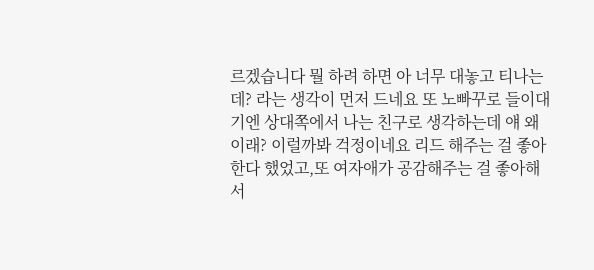르겠습니다 뭘 하려 하면 아 너무 대놓고 티나는데? 라는 생각이 먼저 드네요 또 노빠꾸로 들이대기엔 상대쪽에서 나는 친구로 생각하는데 얘 왜이래? 이럴까봐 걱정이네요 리드 해주는 걸 좋아한다 했었고,또 여자애가 공감해주는 걸 좋아해서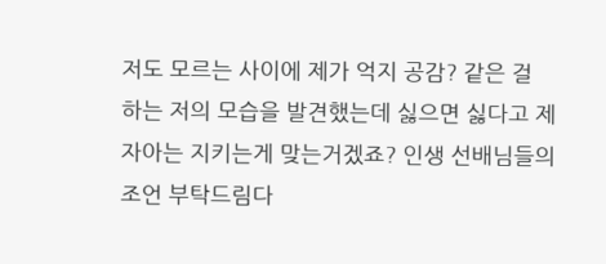저도 모르는 사이에 제가 억지 공감? 같은 걸 하는 저의 모습을 발견했는데 싫으면 싫다고 제 자아는 지키는게 맞는거겠죠? 인생 선배님들의 조언 부탁드림다